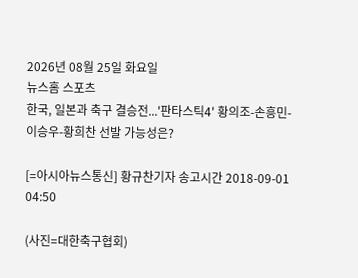2026년 08월 25일 화요일
뉴스홈 스포츠
한국, 일본과 축구 결승전...'판타스틱4' 황의조-손흥민-이승우-황희찬 선발 가능성은?

[=아시아뉴스통신] 황규찬기자 송고시간 2018-09-01 04:50

(사진=대한축구협회)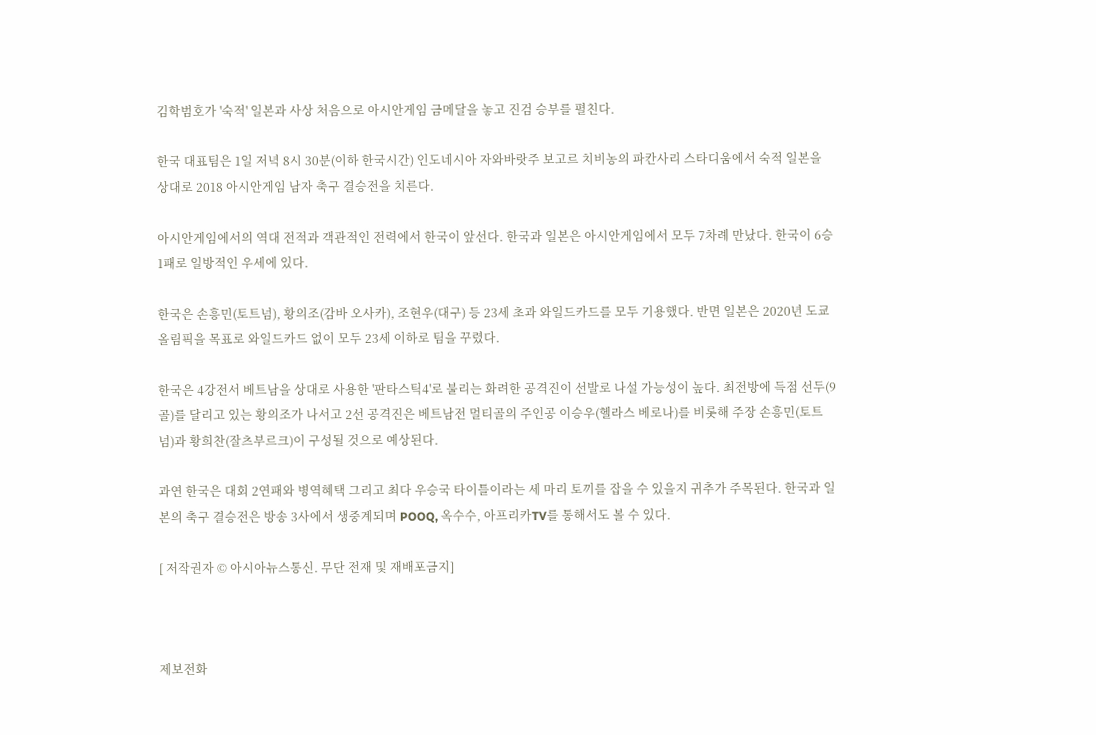김학범호가 '숙적' 일본과 사상 처음으로 아시안게임 금메달을 놓고 진검 승부를 펼친다.

한국 대표팀은 1일 저녁 8시 30분(이하 한국시간) 인도네시아 자와바랏주 보고르 치비농의 파칸사리 스타디움에서 숙적 일본을 상대로 2018 아시안게임 남자 축구 결승전을 치른다.

아시안게임에서의 역대 전적과 객관적인 전력에서 한국이 앞선다. 한국과 일본은 아시안게임에서 모두 7차례 만났다. 한국이 6승 1패로 일방적인 우세에 있다.

한국은 손흥민(토트넘), 황의조(감바 오사카), 조현우(대구) 등 23세 초과 와일드카드를 모두 기용했다. 반면 일본은 2020년 도쿄 올림픽을 목표로 와일드카드 없이 모두 23세 이하로 팀을 꾸렸다.

한국은 4강전서 베트남을 상대로 사용한 '판타스틱4'로 불리는 화려한 공격진이 선발로 나설 가능성이 높다. 최전방에 득점 선두(9골)를 달리고 있는 황의조가 나서고 2선 공격진은 베트남전 멀티골의 주인공 이승우(헬라스 베로나)를 비롯해 주장 손흥민(토트넘)과 황희찬(잘츠부르크)이 구성될 것으로 예상된다.

과연 한국은 대회 2연패와 병역혜택 그리고 최다 우승국 타이틀이라는 세 마리 토끼를 잡을 수 있을지 귀추가 주목된다. 한국과 일본의 축구 결승전은 방송 3사에서 생중계되며 POOQ, 옥수수, 아프리카TV를 통해서도 볼 수 있다.

[ 저작권자 © 아시아뉴스통신. 무단 전재 및 재배포금지]



제보전화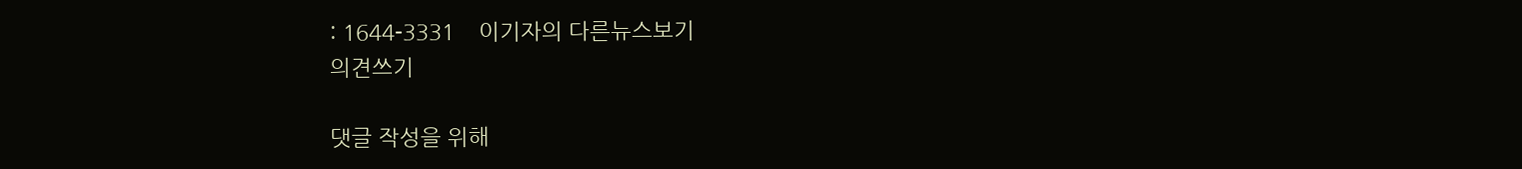: 1644-3331    이기자의 다른뉴스보기
의견쓰기

댓글 작성을 위해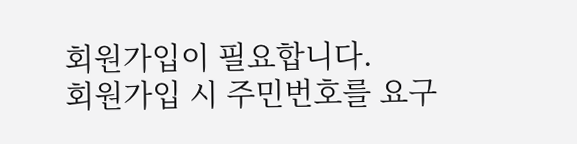회원가입이 필요합니다.
회원가입 시 주민번호를 요구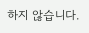하지 않습니다.